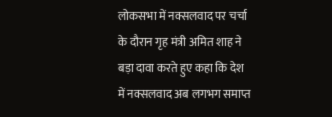लोकसभा में नक्सलवाद पर चर्चा के दौरान गृह मंत्री अमित शाह ने बड़ा दावा करते हुए कहा कि देश में नक्सलवाद अब लगभग समाप्त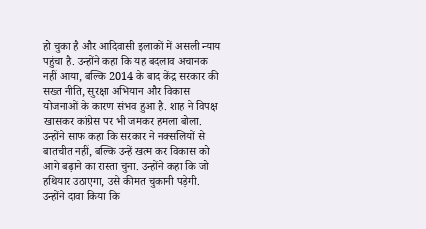हो चुका है और आदिवासी इलाकों में असली न्याय पहुंचा है. उन्होंने कहा कि यह बदलाव अचानक नहीं आया, बल्कि 2014 के बाद केंद्र सरकार की सख्त नीति, सुरक्षा अभियान और विकास योजनाओं के कारण संभव हुआ है. शाह ने विपक्ष खासकर कांग्रेस पर भी जमकर हमला बोला. उन्होंने साफ कहा कि सरकार ने नक्सलियों से बातचीत नहीं, बल्कि उन्हें खत्म कर विकास को आगे बढ़ाने का रास्ता चुना. उन्होंने कहा कि जो हथियार उठाएगा, उसे कीमत चुकानी पड़ेगी. उन्होंने दावा किया कि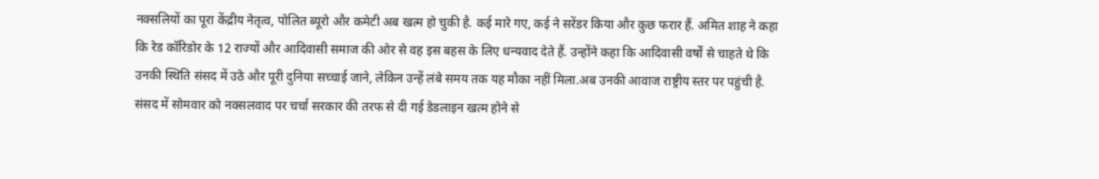नक्सलियों का पूरा केंद्रीय नेतृत्व, पोलित ब्यूरो और कमेटी अब खत्म हो चुकी है. कई मारे गए, कई ने सरेंडर किया और कुछ फरार हैं. अमित शाह ने कहा कि रेड कॉरिडोर के 12 राज्यों और आदिवासी समाज की ओर से वह इस बहस के लिए धन्यवाद देते हैं. उन्होंने कहा कि आदिवासी वर्षों से चाहते थे कि उनकी स्थिति संसद में उठे और पूरी दुनिया सच्चाई जाने, लेकिन उन्हें लंबे समय तक यह मौका नहीं मिला.अब उनकी आवाज राष्ट्रीय स्तर पर पहुंची है. संसद में सोमवार को नक्सलवाद पर चर्चा सरकार की तरफ से दी गई डेडलाइन खत्म होने से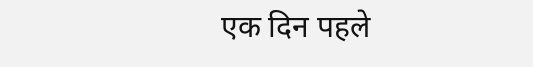एक दिन पहले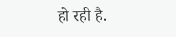हो रही है.